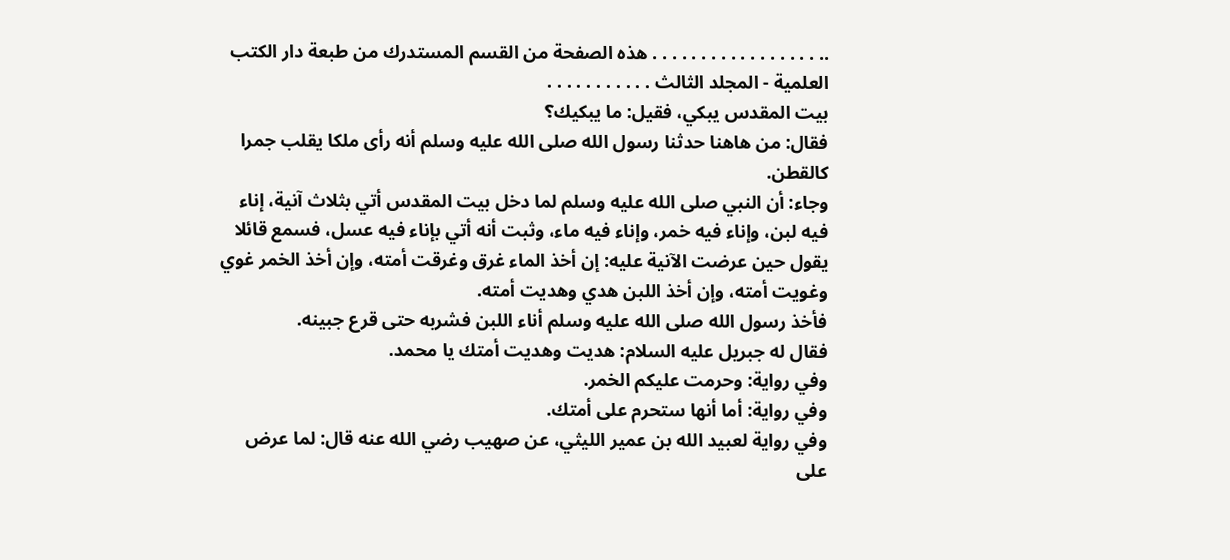.. . . . . . . . . . . . . . . . . . هذه الصفحة من القسم المستدرك من طبعة دار الكتب العلمية - المجلد الثالث . . . . . . . . . . .
بيت المقدس يبكي، فقيل: ما يبكيك؟
فقال: من هاهنا حدثنا رسول الله صلى الله عليه وسلم أنه رأى ملكا يقلب جمرا كالقطن.
وجاء: أن النبي صلى الله عليه وسلم لما دخل بيت المقدس أتي بثلاث آنية، إناء فيه لبن، وإناء فيه خمر، وإناء فيه ماء، وثبت أنه أتي بإناء فيه عسل، فسمع قائلا يقول حين عرضت الآنية عليه: إن أخذ الماء غرق وغرقت أمته، وإن أخذ الخمر غوي وغويت أمته، وإن أخذ اللبن هدي وهديت أمته.
فأخذ رسول الله صلى الله عليه وسلم أناء اللبن فشربه حتى قرع جبينه.
فقال له جبريل عليه السلام: هديت وهديت أمتك يا محمد.
وفي رواية: وحرمت عليكم الخمر.
وفي رواية: أما أنها ستحرم على أمتك.
وفي رواية لعبيد الله بن عمير الليثي، عن صهيب رضي الله عنه قال: لما عرض على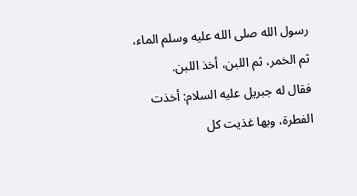رسول الله صلى الله عليه وسلم الماء، ثم الخمر، ثم اللبن، أخذ اللبن.
فقال له جبريل عليه السلام: أخذت الفطرة، وبها غذيت كل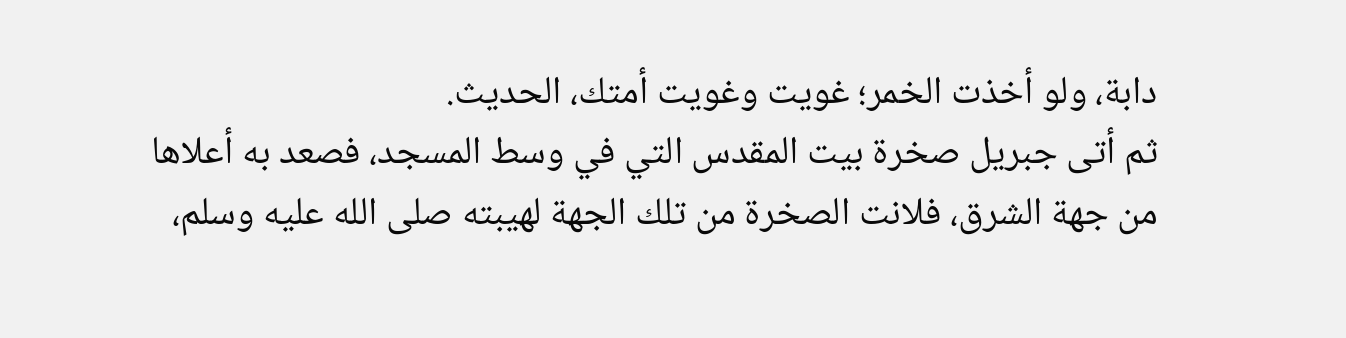دابة، ولو أخذت الخمر؛ غويت وغويت أمتك، الحديث.
ثم أتى جبريل صخرة بيت المقدس التي في وسط المسجد، فصعد به أعلاها من جهة الشرق، فلانت الصخرة من تلك الجهة لهيبته صلى الله عليه وسلم،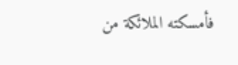فأمسكته الملائكة من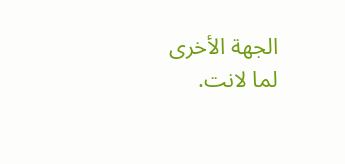الجهة الأخرى لما لانت.